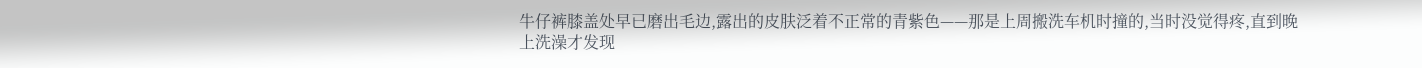牛仔裤膝盖处早已磨出毛边,露出的皮肤泛着不正常的青紫色——那是上周搬洗车机时撞的,当时没觉得疼,直到晚上洗澡才发现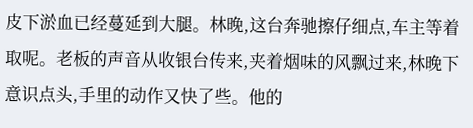皮下淤血已经蔓延到大腿。林晚,这台奔驰擦仔细点,车主等着取呢。老板的声音从收银台传来,夹着烟味的风飘过来,林晚下意识点头,手里的动作又快了些。他的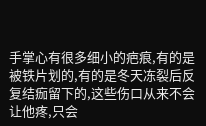手掌心有很多细小的疤痕,有的是被铁片划的,有的是冬天冻裂后反复结痂留下的,这些伤口从来不会让他疼,只会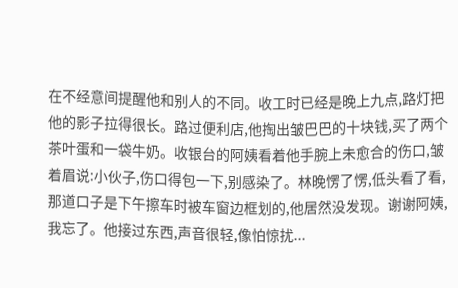在不经意间提醒他和别人的不同。收工时已经是晚上九点,路灯把他的影子拉得很长。路过便利店,他掏出皱巴巴的十块钱,买了两个茶叶蛋和一袋牛奶。收银台的阿姨看着他手腕上未愈合的伤口,皱着眉说:小伙子,伤口得包一下,别感染了。林晚愣了愣,低头看了看,那道口子是下午擦车时被车窗边框划的,他居然没发现。谢谢阿姨,我忘了。他接过东西,声音很轻,像怕惊扰...